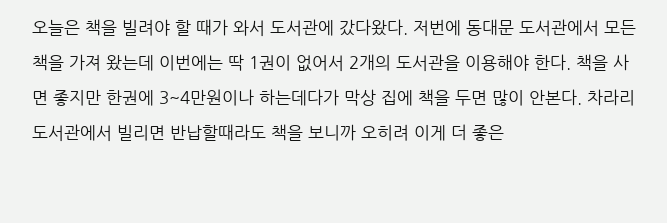오늘은 책을 빌려야 할 때가 와서 도서관에 갔다왔다. 저번에 동대문 도서관에서 모든 책을 가져 왔는데 이번에는 딱 1권이 없어서 2개의 도서관을 이용해야 한다. 책을 사면 좋지만 한권에 3~4만원이나 하는데다가 막상 집에 책을 두면 많이 안본다. 차라리 도서관에서 빌리면 반납할때라도 책을 보니까 오히려 이게 더 좋은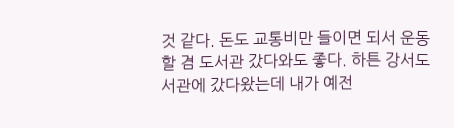것 같다. 돈도 교통비만 들이면 되서 운동할 겸 도서관 갔다와도 좋다. 하튼 강서도서관에 갔다왔는데 내가 예전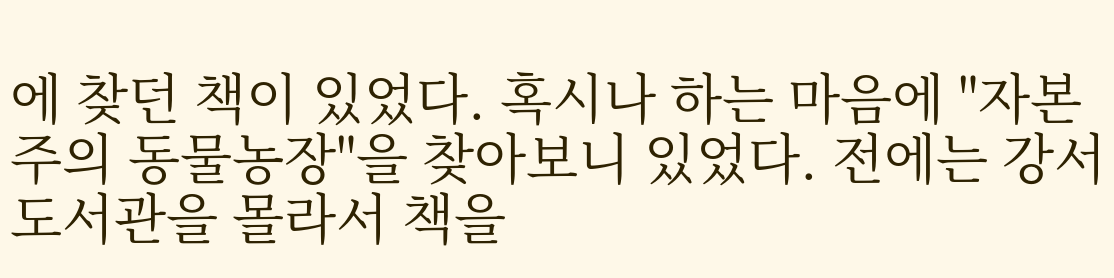에 찾던 책이 있었다. 혹시나 하는 마음에 "자본주의 동물농장"을 찾아보니 있었다. 전에는 강서도서관을 몰라서 책을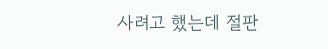사려고 했는데 절판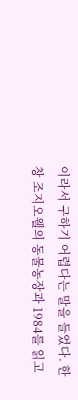이라서 구하기 어렵다는 말을 들었다. 한창 조지오웰의 동물농장과 1984를 읽고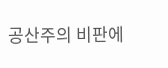공산주의 비판에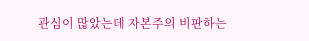관심이 많았는데 자본주의 비판하는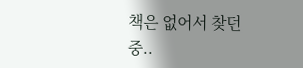책은 없어서 찾던 중..